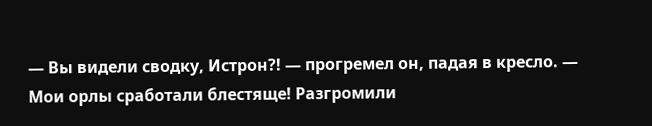— Вы видели сводку, Истрон?! — прогремел он, падая в кресло. — Мои орлы сработали блестяще! Разгромили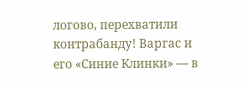логово, перехватили контрабанду! Варгас и его «Синие Клинки» — в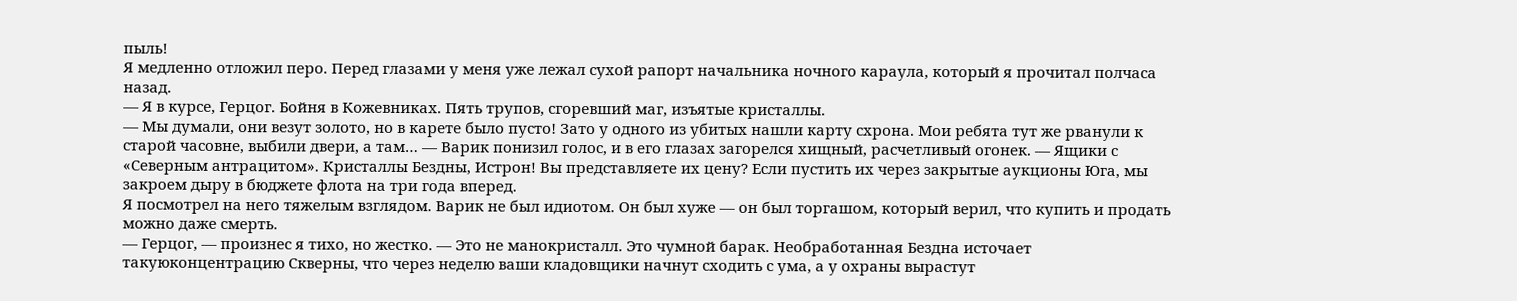пыль!
Я медленно отложил перо. Перед глазами у меня уже лежал сухой рапорт начальника ночного караула, который я прочитал полчаса назад.
— Я в курсе, Герцог. Бойня в Кожевниках. Пять трупов, сгоревший маг, изъятые кристаллы.
— Мы думали, они везут золото, но в карете было пусто! Зато у одного из убитых нашли карту схрона. Мои ребята тут же рванули к старой часовне, выбили двери, а там… — Варик понизил голос, и в его глазах загорелся хищный, расчетливый огонек. — Ящики с «Северным антрацитом». Кристаллы Бездны, Истрон! Вы представляете их цену? Если пустить их через закрытые аукционы Юга, мы закроем дыру в бюджете флота на три года вперед.
Я посмотрел на него тяжелым взглядом. Варик не был идиотом. Он был хуже — он был торгашом, который верил, что купить и продать можно даже смерть.
— Герцог, — произнес я тихо, но жестко. — Это не манокристалл. Это чумной барак. Необработанная Бездна источает такуюконцентрацию Скверны, что через неделю ваши кладовщики начнут сходить с ума, а у охраны вырастут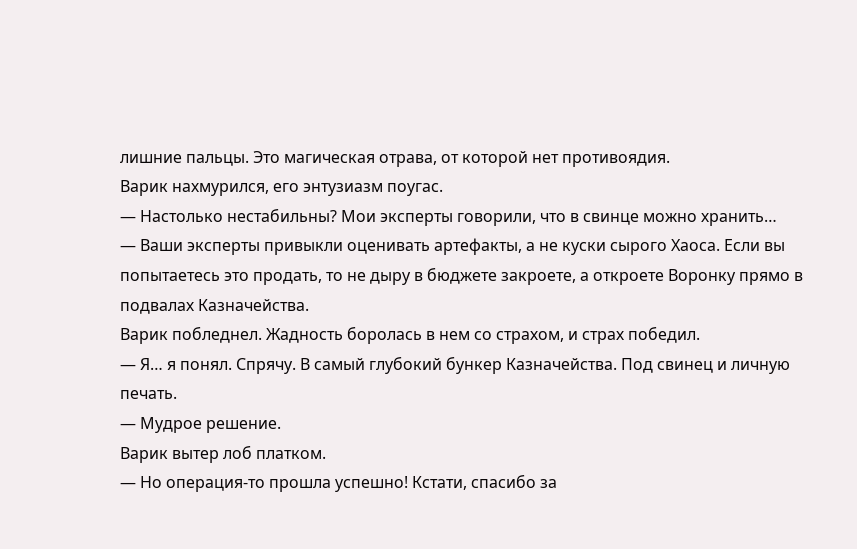лишние пальцы. Это магическая отрава, от которой нет противоядия.
Варик нахмурился, его энтузиазм поугас.
— Настолько нестабильны? Мои эксперты говорили, что в свинце можно хранить…
— Ваши эксперты привыкли оценивать артефакты, а не куски сырого Хаоса. Если вы попытаетесь это продать, то не дыру в бюджете закроете, а откроете Воронку прямо в подвалах Казначейства.
Варик побледнел. Жадность боролась в нем со страхом, и страх победил.
— Я… я понял. Спрячу. В самый глубокий бункер Казначейства. Под свинец и личную печать.
— Мудрое решение.
Варик вытер лоб платком.
— Но операция-то прошла успешно! Кстати, спасибо за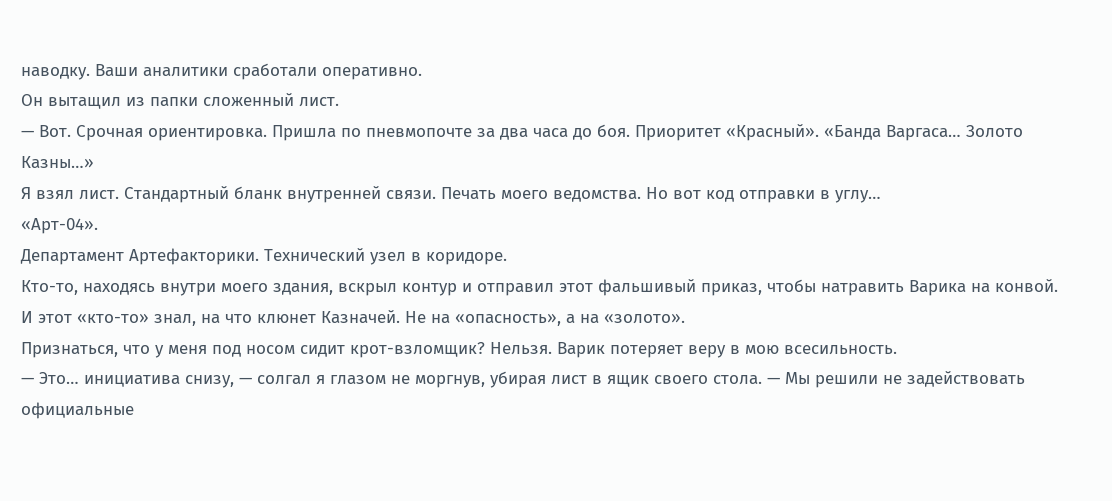наводку. Ваши аналитики сработали оперативно.
Он вытащил из папки сложенный лист.
— Вот. Срочная ориентировка. Пришла по пневмопочте за два часа до боя. Приоритет «Красный». «Банда Варгаса… Золото Казны…»
Я взял лист. Стандартный бланк внутренней связи. Печать моего ведомства. Но вот код отправки в углу…
«Арт-04».
Департамент Артефакторики. Технический узел в коридоре.
Кто-то, находясь внутри моего здания, вскрыл контур и отправил этот фальшивый приказ, чтобы натравить Варика на конвой. И этот «кто-то» знал, на что клюнет Казначей. Не на «опасность», а на «золото».
Признаться, что у меня под носом сидит крот-взломщик? Нельзя. Варик потеряет веру в мою всесильность.
— Это… инициатива снизу, — солгал я глазом не моргнув, убирая лист в ящик своего стола. — Мы решили не задействовать официальные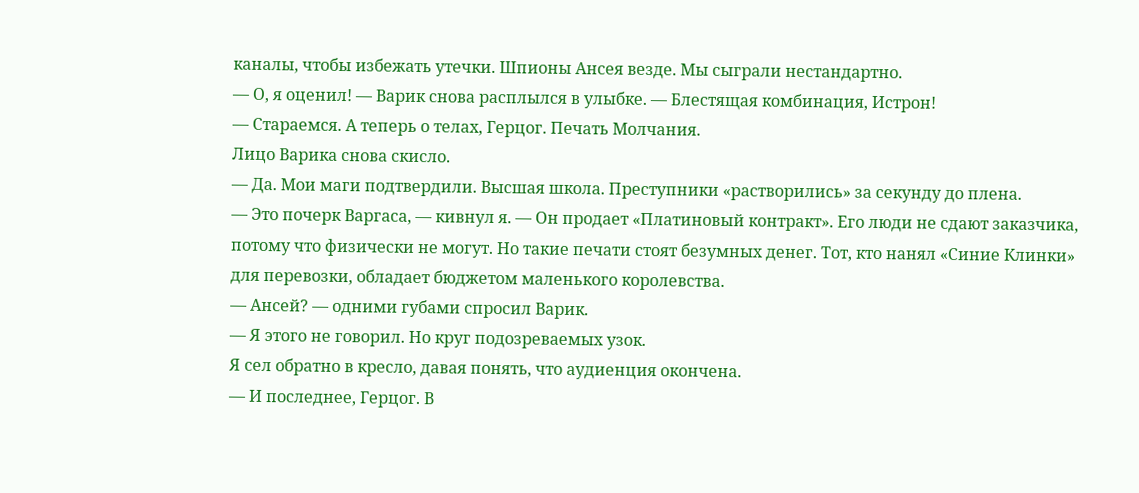каналы, чтобы избежать утечки. Шпионы Ансея везде. Мы сыграли нестандартно.
— О, я оценил! — Варик снова расплылся в улыбке. — Блестящая комбинация, Истрон!
— Стараемся. А теперь о телах, Герцог. Печать Молчания.
Лицо Варика снова скисло.
— Да. Мои маги подтвердили. Высшая школа. Преступники «растворились» за секунду до плена.
— Это почерк Варгаса, — кивнул я. — Он продает «Платиновый контракт». Его люди не сдают заказчика, потому что физически не могут. Но такие печати стоят безумных денег. Тот, кто нанял «Синие Клинки» для перевозки, обладает бюджетом маленького королевства.
— Ансей? — одними губами спросил Варик.
— Я этого не говорил. Но круг подозреваемых узок.
Я сел обратно в кресло, давая понять, что аудиенция окончена.
— И последнее, Герцог. В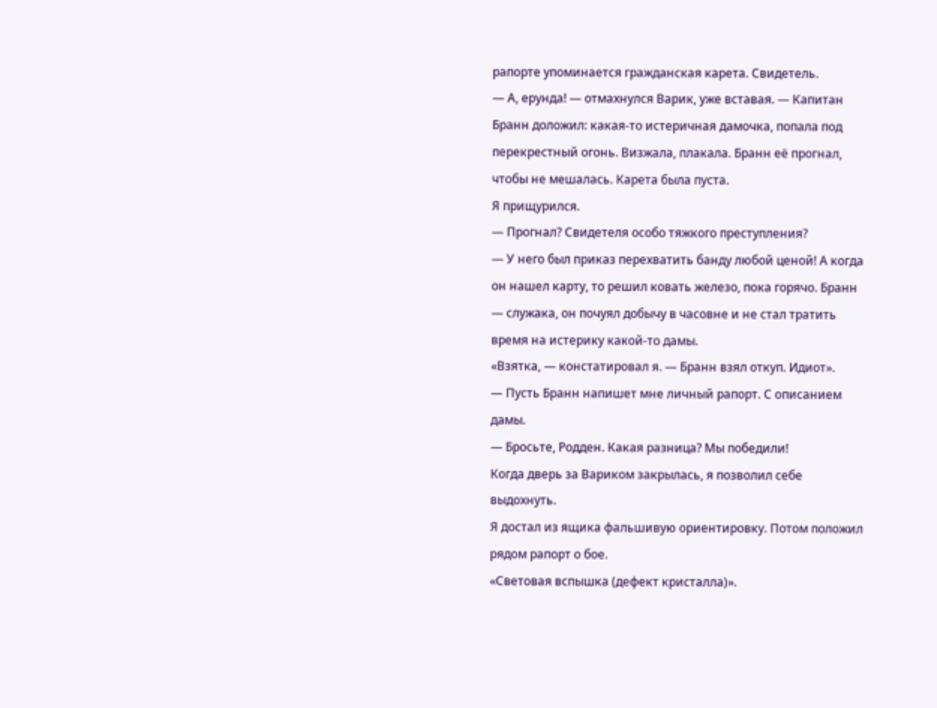рапорте упоминается гражданская карета. Свидетель.
— А, ерунда! — отмахнулся Варик, уже вставая. — Капитан Бранн доложил: какая-то истеричная дамочка, попала под перекрестный огонь. Визжала, плакала. Бранн её прогнал, чтобы не мешалась. Карета была пуста.
Я прищурился.
— Прогнал? Свидетеля особо тяжкого преступления?
— У него был приказ перехватить банду любой ценой! А когда он нашел карту, то решил ковать железо, пока горячо. Бранн — служака, он почуял добычу в часовне и не стал тратить время на истерику какой-то дамы.
«Взятка, — констатировал я. — Бранн взял откуп. Идиот».
— Пусть Бранн напишет мне личный рапорт. С описанием дамы.
— Бросьте, Родден. Какая разница? Мы победили!
Когда дверь за Вариком закрылась, я позволил себе выдохнуть.
Я достал из ящика фальшивую ориентировку. Потом положил рядом рапорт о бое.
«Световая вспышка (дефект кристалла)».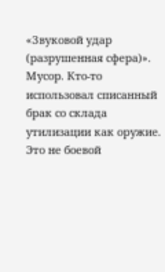«Звуковой удар (разрушенная сфера)».
Мусор. Кто-то использовал списанный брак со склада утилизации как оружие. Это не боевой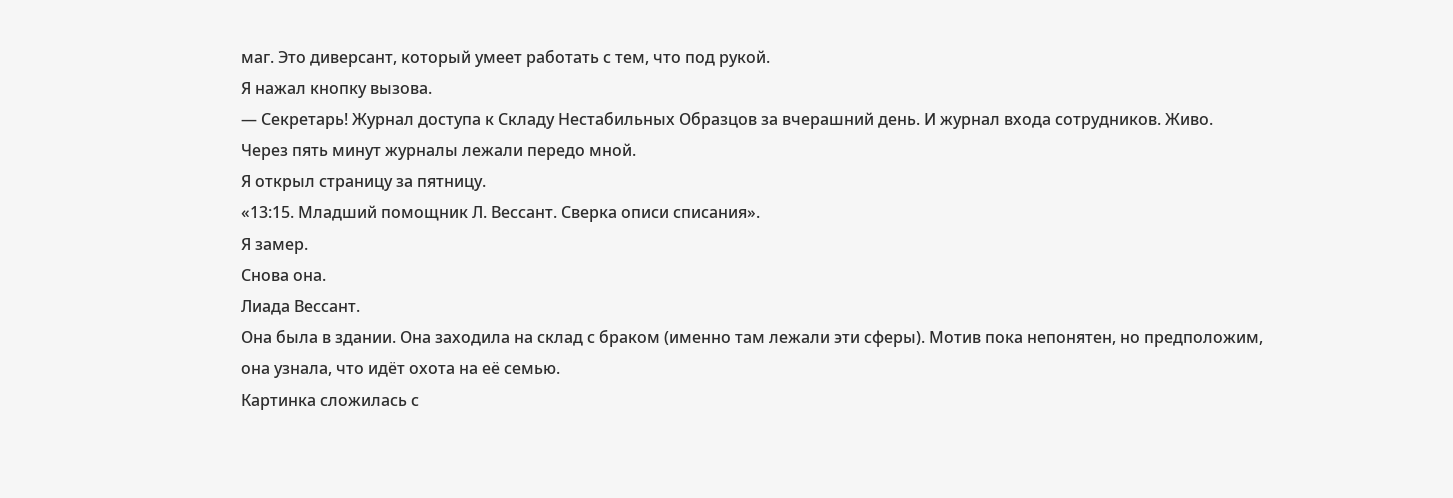маг. Это диверсант, который умеет работать с тем, что под рукой.
Я нажал кнопку вызова.
— Секретарь! Журнал доступа к Складу Нестабильных Образцов за вчерашний день. И журнал входа сотрудников. Живо.
Через пять минут журналы лежали передо мной.
Я открыл страницу за пятницу.
«13:15. Младший помощник Л. Вессант. Сверка описи списания».
Я замер.
Снова она.
Лиада Вессант.
Она была в здании. Она заходила на склад с браком (именно там лежали эти сферы). Мотив пока непонятен, но предположим, она узнала, что идёт охота на её семью.
Картинка сложилась с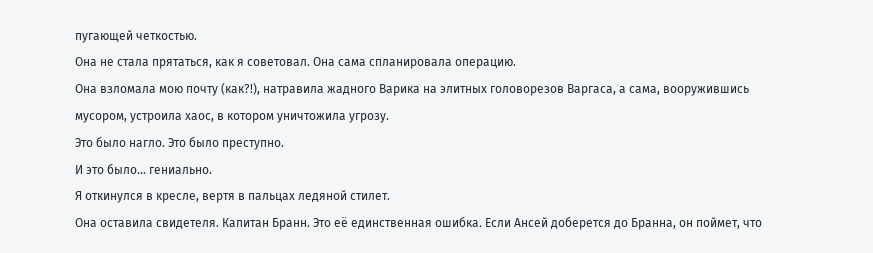пугающей четкостью.
Она не стала прятаться, как я советовал. Она сама спланировала операцию.
Она взломала мою почту (как?!), натравила жадного Варика на элитных головорезов Варгаса, а сама, вооружившись мусором, устроила хаос, в котором уничтожила угрозу.
Это было нагло. Это было преступно.
И это было… гениально.
Я откинулся в кресле, вертя в пальцах ледяной стилет.
Она оставила свидетеля. Капитан Бранн. Это её единственная ошибка. Если Ансей доберется до Бранна, он поймет, что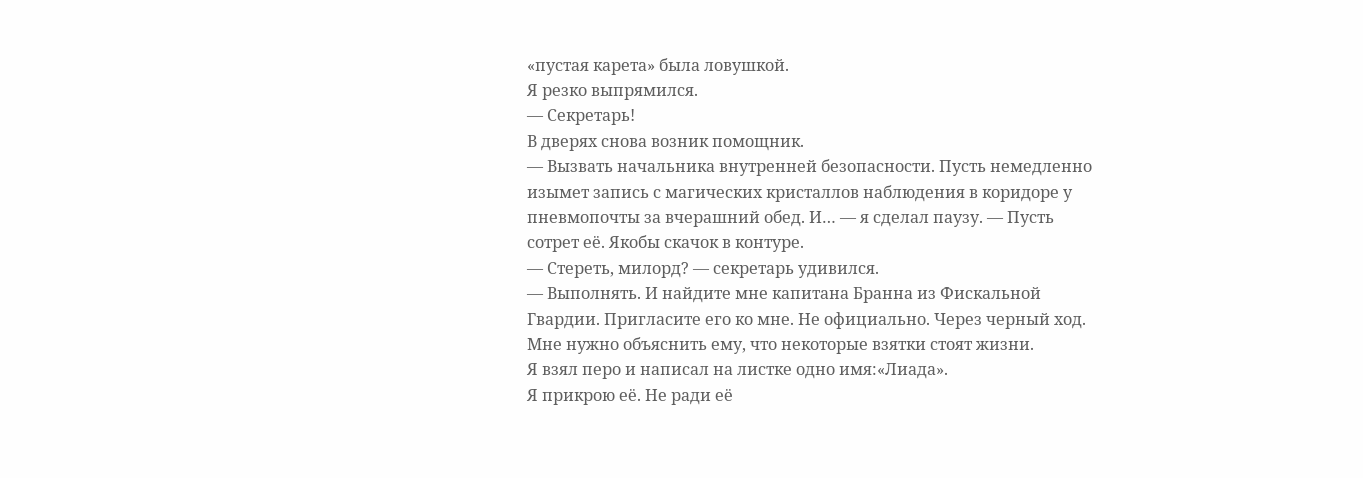«пустая карета» была ловушкой.
Я резко выпрямился.
— Секретарь!
В дверях снова возник помощник.
— Вызвать начальника внутренней безопасности. Пусть немедленно изымет запись с магических кристаллов наблюдения в коридоре у пневмопочты за вчерашний обед. И… — я сделал паузу. — Пусть сотрет её. Якобы скачок в контуре.
— Стереть, милорд? — секретарь удивился.
— Выполнять. И найдите мне капитана Бранна из Фискальной Гвардии. Пригласите его ко мне. Не официально. Через черный ход. Мне нужно объяснить ему, что некоторые взятки стоят жизни.
Я взял перо и написал на листке одно имя:«Лиада».
Я прикрою её. Не ради её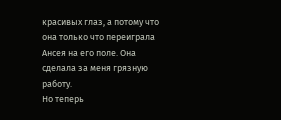красивых глаз, а потому что она только что переиграла Ансея на его поле. Она сделала за меня грязную работу.
Но теперь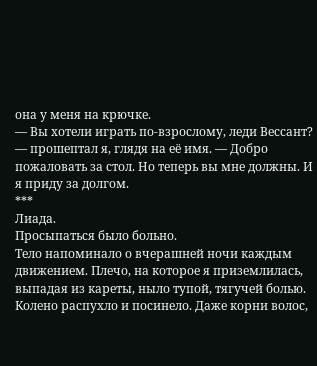она у меня на крючке.
— Вы хотели играть по-взрослому, леди Вессант? — прошептал я, глядя на её имя. — Добро пожаловать за стол. Но теперь вы мне должны. И я приду за долгом.
***
Лиада.
Просыпаться было больно.
Тело напоминало о вчерашней ночи каждым движением. Плечо, на которое я приземлилась, выпадая из кареты, ныло тупой, тягучей болью. Колено распухло и посинело. Даже корни волос,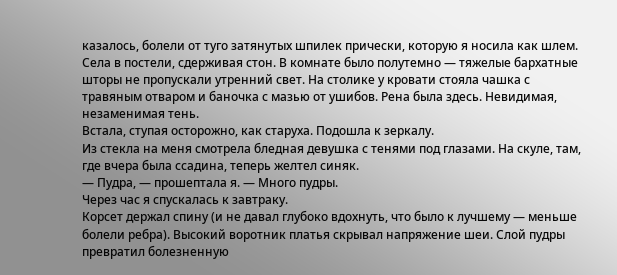казалось, болели от туго затянутых шпилек прически, которую я носила как шлем.
Села в постели, сдерживая стон. В комнате было полутемно — тяжелые бархатные шторы не пропускали утренний свет. На столике у кровати стояла чашка с травяным отваром и баночка с мазью от ушибов. Рена была здесь. Невидимая, незаменимая тень.
Встала, ступая осторожно, как старуха. Подошла к зеркалу.
Из стекла на меня смотрела бледная девушка с тенями под глазами. На скуле, там, где вчера была ссадина, теперь желтел синяк.
— Пудра, — прошептала я. — Много пудры.
Через час я спускалась к завтраку.
Корсет держал спину (и не давал глубоко вдохнуть, что было к лучшему — меньше болели ребра). Высокий воротник платья скрывал напряжение шеи. Слой пудры превратил болезненную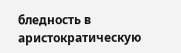бледность в аристократическую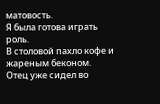матовость.
Я была готова играть роль.
В столовой пахло кофе и жареным беконом.
Отец уже сидел во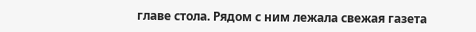главе стола. Рядом с ним лежала свежая газета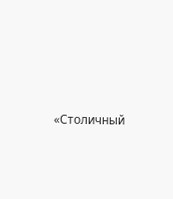«Столичный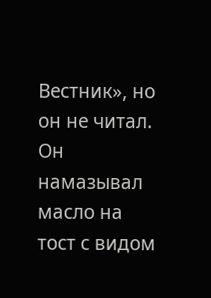Вестник», но он не читал. Он намазывал масло на тост с видом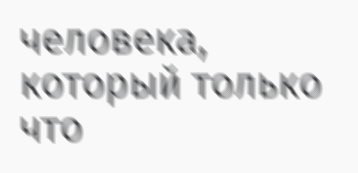человека, который только что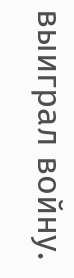выиграл войну.